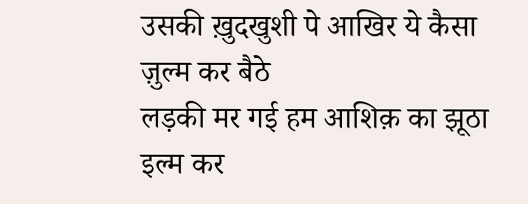उसकी ख़ुदखुशी पे आखिर ये कैसा ज़ुल्म कर बैठे
लड़की मर गई हम आशिक़ का झूठा इल्म कर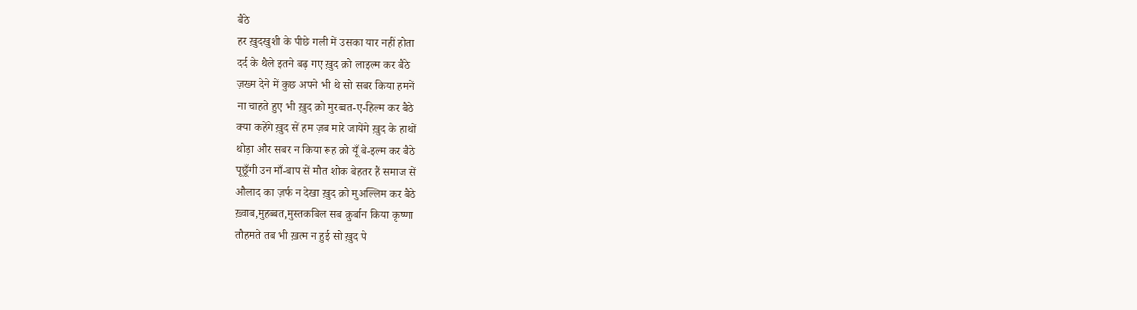बैठे
हर ख़ुदखुशी के पीछे गली में उसका यार नहीं होता
दर्द के थैले इतने बढ़ गए ख़ुद क़ो लाइल्म कर बैठे
ज़ख्म देने में कुछ अपने भी थे सो सबर किया हमनें
ना चाहते हुए भी ख़ुद क़ो मुरव्वत-ए-हिल्म कर बैठे
क्या कहेंगे ख़ुद सें हम ज़ब मारे जायेंगे ख़ुद के हाथों
थोड़ा और सबर न किया रूह क़ो यूँ बे-इल्म कर बैठे
पूछूँगी उन माँ-बाप सें मौत शोक बेहतर हैं समाज सें
औलाद का ज़र्फ न देखा ख़ुद क़ो मुअल्लिम कर बैठे
ख़्वाब,मुहब्बत,मुस्तकबिल सब क़ुर्बान किया कृष्णा
तौहमते तब भी ख़त्म न हुई सो ख़ुद पे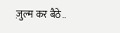ज़ुल्म कर बैठे..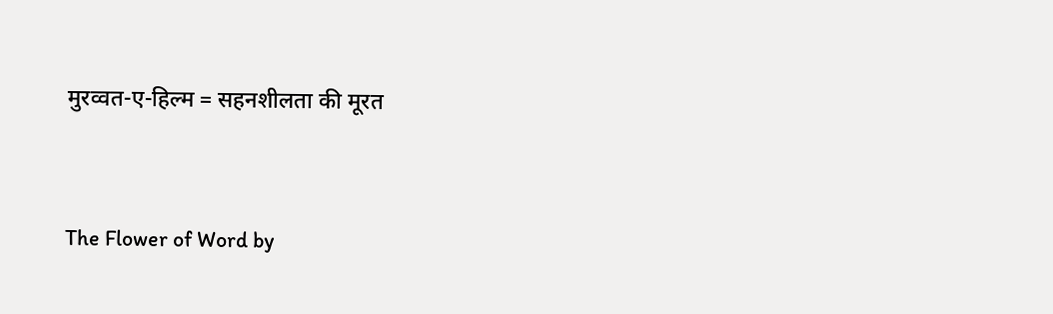मुरव्वत-ए-हिल्म = सहनशीलता की मूरत


The Flower of Word by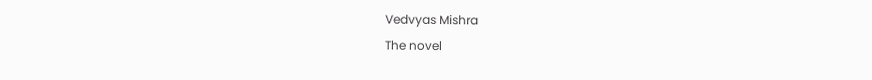Vedvyas Mishra
The novel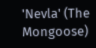'Nevla' (The Mongoose)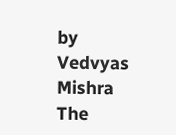by Vedvyas Mishra
The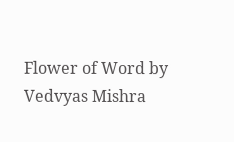Flower of Word by Vedvyas Mishra